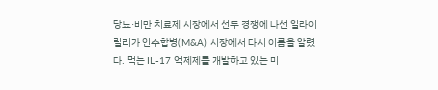당뇨·비만 치료제 시장에서 선두 경쟁에 나선 일라이릴리가 인수합병(M&A) 시장에서 다시 이름을 알렸다. 먹는 IL-17 억제제를 개발하고 있는 미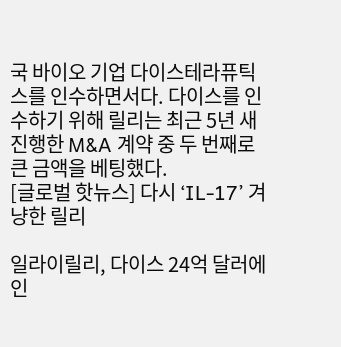국 바이오 기업 다이스테라퓨틱스를 인수하면서다. 다이스를 인수하기 위해 릴리는 최근 5년 새 진행한 M&A 계약 중 두 번째로 큰 금액을 베팅했다.
[글로벌 핫뉴스] 다시 ‘IL-17’ 겨냥한 릴리

일라이릴리, 다이스 24억 달러에 인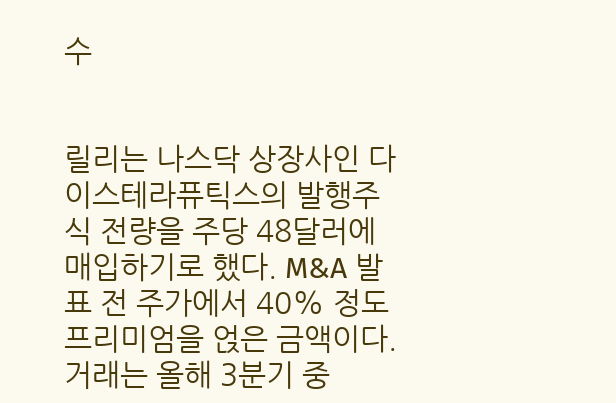수


릴리는 나스닥 상장사인 다이스테라퓨틱스의 발행주식 전량을 주당 48달러에 매입하기로 했다. M&A 발표 전 주가에서 40% 정도 프리미엄을 얹은 금액이다. 거래는 올해 3분기 중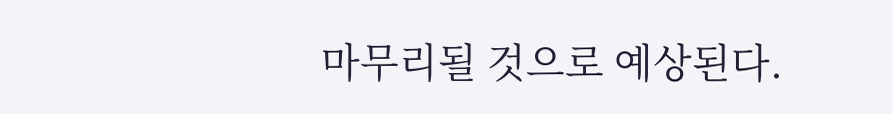마무리될 것으로 예상된다.